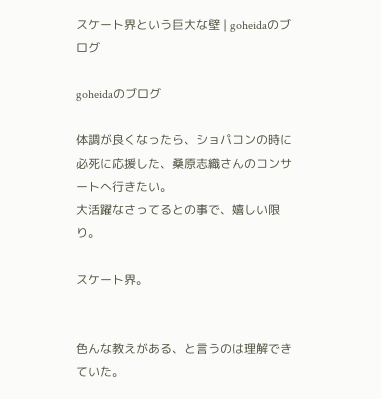スケート界という巨大な壁 | goheidaのブログ

goheidaのブログ

体調が良くなったら、ショパコンの時に必死に応援した、桑原志織さんのコンサートへ行きたい。
大活躍なさってるとの事で、嬉しい限り。

スケート界。


色んな教えがある、と言うのは理解できていた。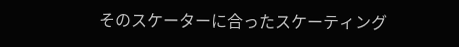そのスケーターに合ったスケーティング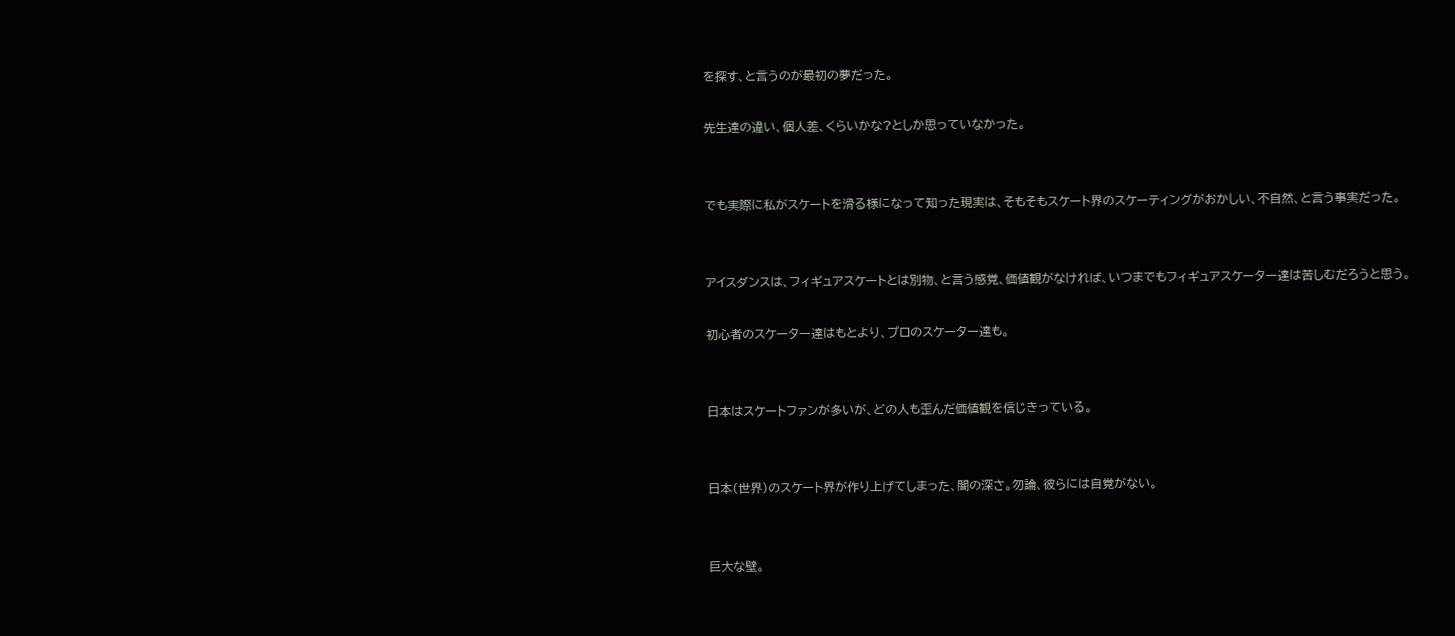を探す、と言うのが最初の夢だった。

先生達の違い、個人差、くらいかな?としか思っていなかった。


でも実際に私がスケートを滑る様になって知った現実は、そもそもスケート界のスケーティングがおかしい、不自然、と言う事実だった。


アイスダンスは、フィギュアスケートとは別物、と言う感覚、価値観がなければ、いつまでもフィギュアスケーター達は苦しむだろうと思う。

初心者のスケーター達はもとより、プロのスケーター達も。


日本はスケートファンが多いが、どの人も歪んだ価値観を信じきっている。


日本(世界)のスケート界が作り上げてしまった、闇の深さ。勿論、彼らには自覚がない。


巨大な壁。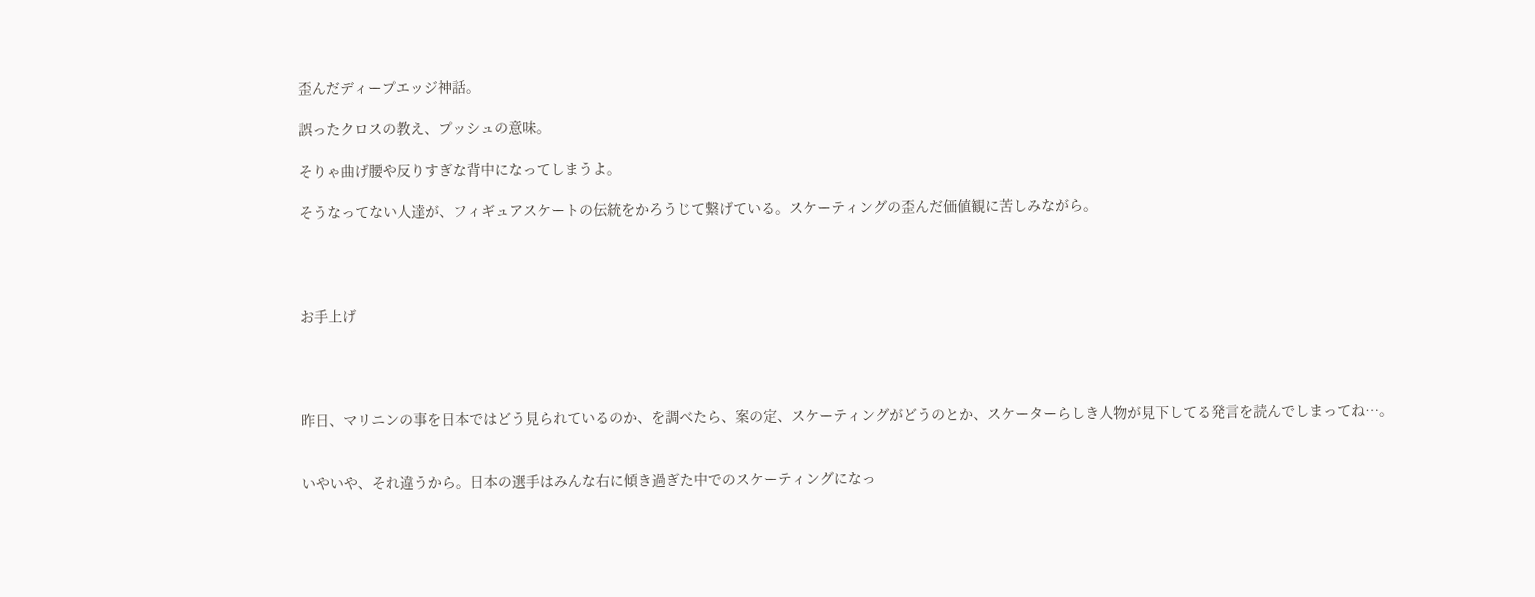歪んだディープエッジ神話。

誤ったクロスの教え、プッシュの意味。

そりゃ曲げ腰や反りすぎな背中になってしまうよ。

そうなってない人達が、フィギュアスケートの伝統をかろうじて繋げている。スケーティングの歪んだ価値観に苦しみながら。




お手上げ




昨日、マリニンの事を日本ではどう見られているのか、を調べたら、案の定、スケーティングがどうのとか、スケーターらしき人物が見下してる発言を読んでしまってね…。


いやいや、それ違うから。日本の選手はみんな右に傾き過ぎた中でのスケーティングになっ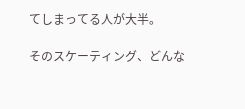てしまってる人が大半。

そのスケーティング、どんな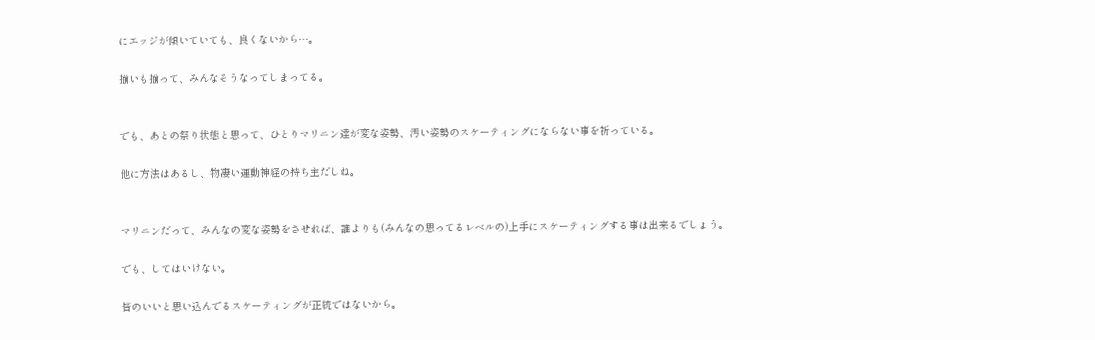にエッジが傾いていても、良くないから…。

揃いも揃って、みんなそうなってしまってる。


でも、あとの祭り状態と思って、ひとりマリニン達が変な姿勢、汚い姿勢のスケーティングにならない事を祈っている。

他に方法はあるし、物凄い運動神経の持ち主だしね。


マリニンだって、みんなの変な姿勢をさせれば、誰よりも(みんなの思ってるレベルの)上手にスケーティングする事は出来るでしょう。

でも、してはいけない。

皆のいいと思い込んでるスケーティングが正統ではないから。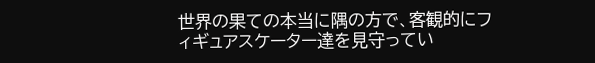世界の果ての本当に隅の方で、客観的にフィギュアスケーター達を見守ってい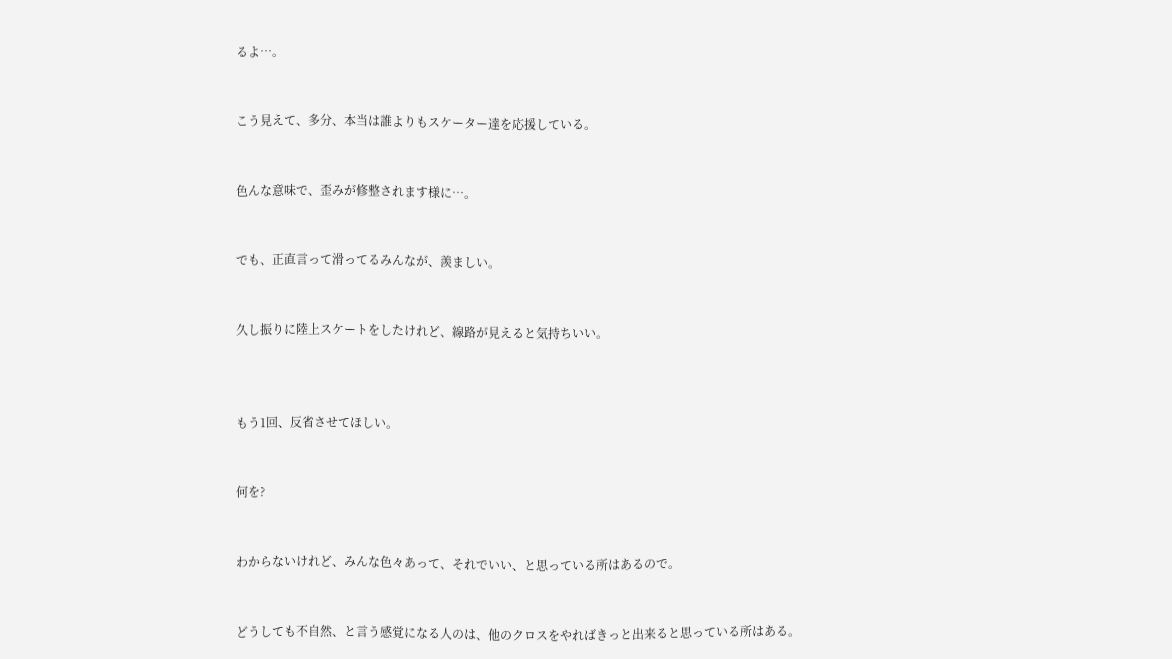るよ…。


こう見えて、多分、本当は誰よりもスケーター達を応援している。


色んな意味で、歪みが修整されます様に…。


でも、正直言って滑ってるみんなが、羨ましい。


久し振りに陸上スケートをしたけれど、線路が見えると気持ちいい。



もう1回、反省させてほしい。


何を?


わからないけれど、みんな色々あって、それでいい、と思っている所はあるので。


どうしても不自然、と言う感覚になる人のは、他のクロスをやればきっと出来ると思っている所はある。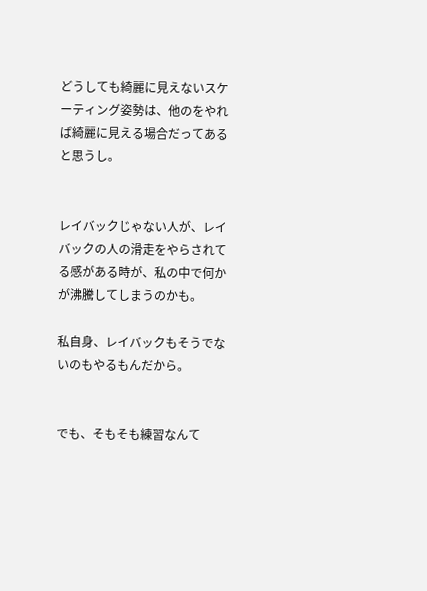どうしても綺麗に見えないスケーティング姿勢は、他のをやれば綺麗に見える場合だってあると思うし。


レイバックじゃない人が、レイバックの人の滑走をやらされてる感がある時が、私の中で何かが沸騰してしまうのかも。

私自身、レイバックもそうでないのもやるもんだから。


でも、そもそも練習なんて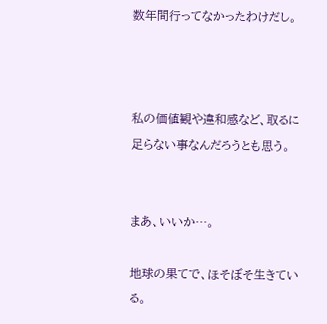数年間行ってなかったわけだし。



私の価値観や違和感など、取るに足らない事なんだろうとも思う。


まあ、いいか…。

地球の果てで、ほそぼそ生きている。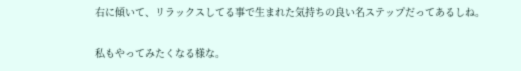右に傾いて、リラックスしてる事で生まれた気持ちの良い名ステップだってあるしね。

私もやってみたくなる様な。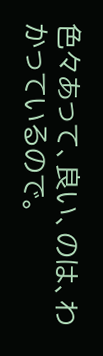色々あって、良い、のは、わかっているので。